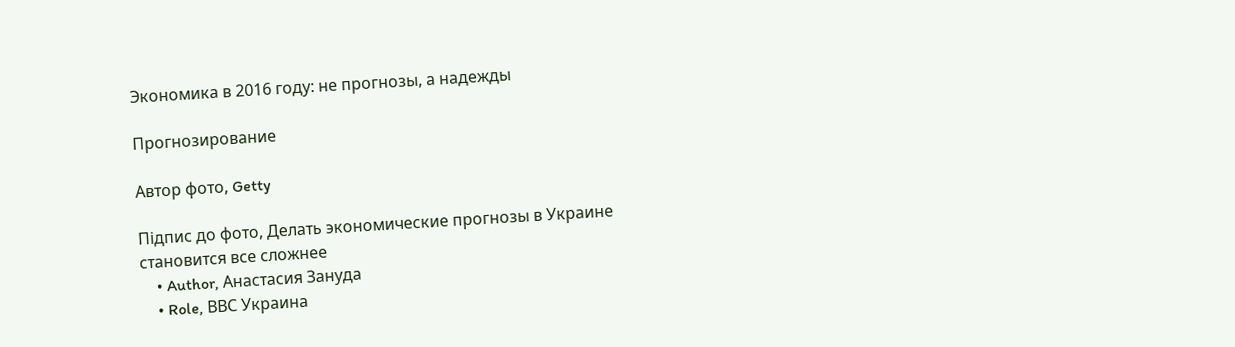Экономика в 2016 году: не прогнозы, а надежды

Прогнозирование

Автор фото, Getty

Підпис до фото, Делать экономические прогнозы в Украине становится все сложнее
    • Author, Анастасия Зануда
    • Role, ВВС Украина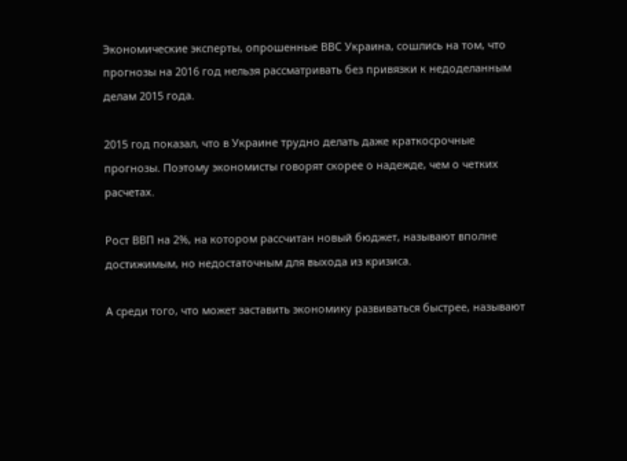Экономические эксперты, опрошенные ВВС Украина, сошлись на том, что прогнозы на 2016 год нельзя рассматривать без привязки к недоделанным делам 2015 года.

2015 год показал, что в Украине трудно делать даже краткосрочные прогнозы. Поэтому экономисты говорят скорее о надежде, чем о четких расчетах.

Рост ВВП на 2%, на котором рассчитан новый бюджет, называют вполне достижимым, но недостаточным для выхода из кризиса.

А среди того, что может заставить экономику развиваться быстрее, называют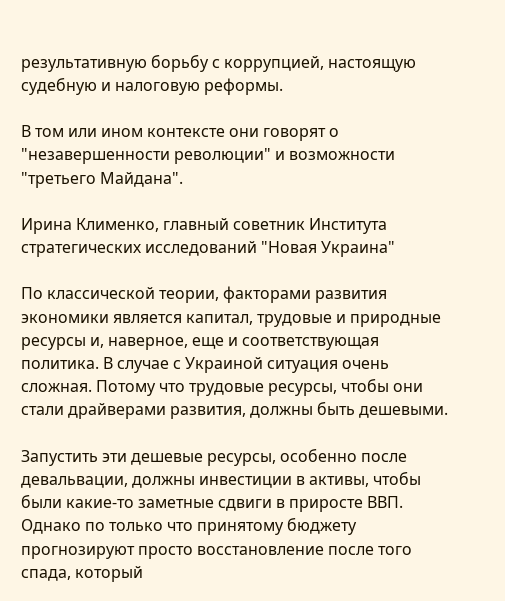результативную борьбу с коррупцией, настоящую судебную и налоговую реформы.

В том или ином контексте они говорят о "незавершенности революции" и возможности "третьего Майдана".

Ирина Клименко, главный советник Института стратегических исследований "Новая Украина"

По классической теории, факторами развития экономики является капитал, трудовые и природные ресурсы и, наверное, еще и соответствующая политика. В случае с Украиной ситуация очень сложная. Потому что трудовые ресурсы, чтобы они стали драйверами развития, должны быть дешевыми.

Запустить эти дешевые ресурсы, особенно после девальвации, должны инвестиции в активы, чтобы были какие-то заметные сдвиги в приросте ВВП. Однако по только что принятому бюджету прогнозируют просто восстановление после того спада, который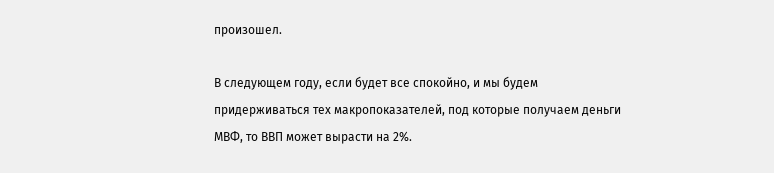произошел.

В следующем году, если будет все спокойно, и мы будем придерживаться тех макропоказателей, под которые получаем деньги МВФ, то ВВП может вырасти на 2%.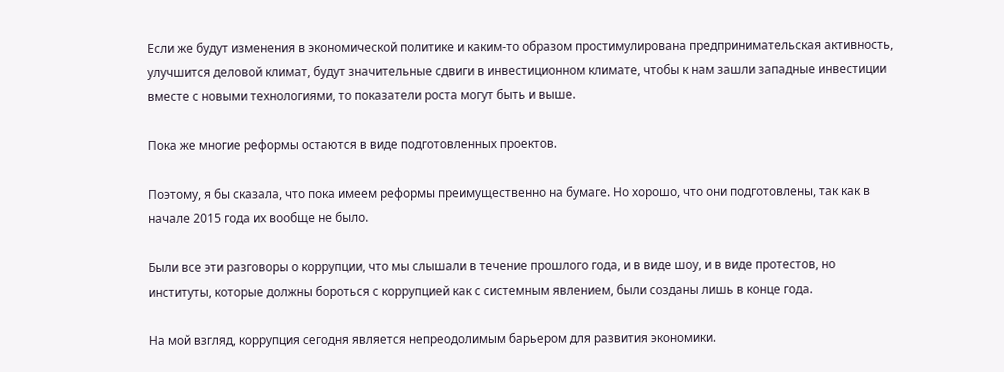Если же будут изменения в экономической политике и каким-то образом простимулирована предпринимательская активность, улучшится деловой климат, будут значительные сдвиги в инвестиционном климате, чтобы к нам зашли западные инвестиции вместе с новыми технологиями, то показатели роста могут быть и выше.

Пока же многие реформы остаются в виде подготовленных проектов.

Поэтому, я бы сказала, что пока имеем реформы преимущественно на бумаге. Но хорошо, что они подготовлены, так как в начале 2015 года их вообще не было.

Были все эти разговоры о коррупции, что мы слышали в течение прошлого года, и в виде шоу, и в виде протестов, но институты, которые должны бороться с коррупцией как с системным явлением, были созданы лишь в конце года.

На мой взгляд, коррупция сегодня является непреодолимым барьером для развития экономики.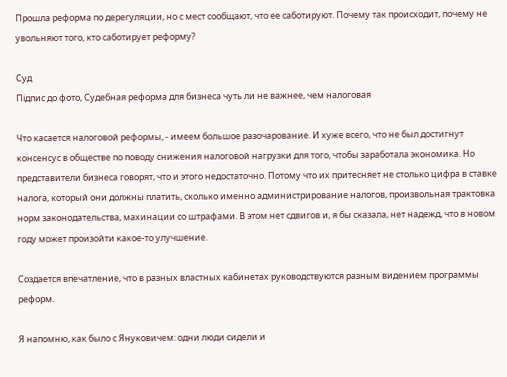Прошла реформа по дерегуляции, но с мест сообщают, что ее саботируют. Почему так происходит, почему не увольняют того, кто саботирует реформу?

Суд
Підпис до фото, Судебная реформа для бизнеса чуть ли не важнее, чем налоговая

Что касается налоговой реформы, - имеем большое разочарование. И хуже всего, что не был достигнут консенсус в обществе по поводу снижения налоговой нагрузки для того, чтобы заработала экономика. Но представители бизнеса говорят, что и этого недостаточно. Потому что их притесняет не столько цифра в ставке налога, который они должны платить, сколько именно администрирование налогов, произвольная трактовка норм законодательства, махинации со штрафами. В этом нет сдвигов и, я бы сказала, нет надежд, что в новом году может произойти какое-то улучшение.

Создается впечатление, что в разных властных кабинетах руководствуются разным видением программы реформ.

Я напомню, как было с Януковичем: одни люди сидели и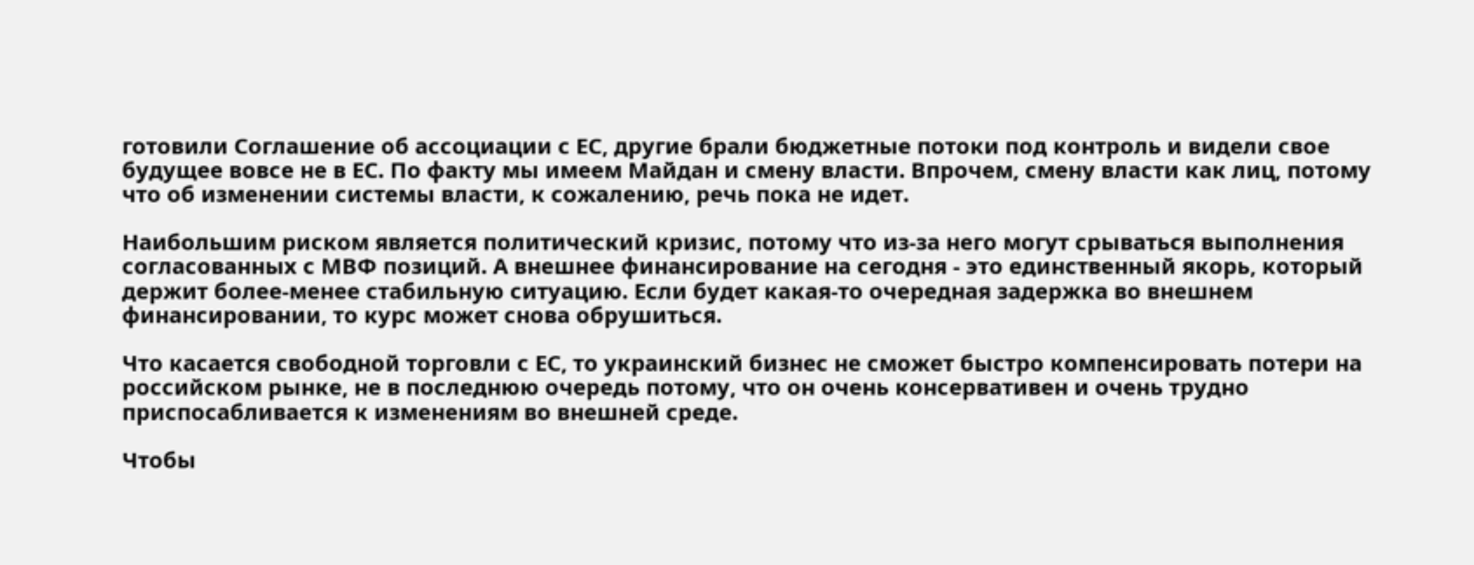готовили Соглашение об ассоциации с ЕС, другие брали бюджетные потоки под контроль и видели свое будущее вовсе не в ЕС. По факту мы имеем Майдан и смену власти. Впрочем, смену власти как лиц, потому что об изменении системы власти, к сожалению, речь пока не идет.

Наибольшим риском является политический кризис, потому что из-за него могут срываться выполнения согласованных с МВФ позиций. А внешнее финансирование на сегодня - это единственный якорь, который держит более-менее стабильную ситуацию. Если будет какая-то очередная задержка во внешнем финансировании, то курс может снова обрушиться.

Что касается свободной торговли с ЕС, то украинский бизнес не сможет быстро компенсировать потери на российском рынке, не в последнюю очередь потому, что он очень консервативен и очень трудно приспосабливается к изменениям во внешней среде.

Чтобы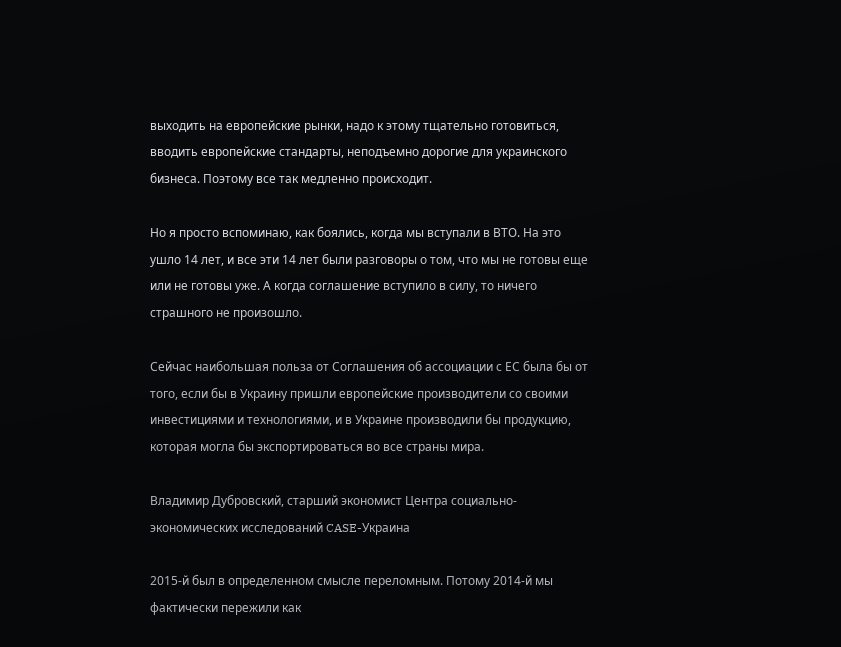выходить на европейские рынки, надо к этому тщательно готовиться, вводить европейские стандарты, неподъемно дорогие для украинского бизнеса. Поэтому все так медленно происходит.

Но я просто вспоминаю, как боялись, когда мы вступали в ВТО. На это ушло 14 лет, и все эти 14 лет были разговоры о том, что мы не готовы еще или не готовы уже. А когда соглашение вступило в силу, то ничего страшного не произошло.

Сейчас наибольшая польза от Соглашения об ассоциации с ЕС была бы от того, если бы в Украину пришли европейские производители со своими инвестициями и технологиями, и в Украине производили бы продукцию, которая могла бы экспортироваться во все страны мира.

Владимир Дубровский, старший экономист Центра социально-экономических исследований CASE-Украина

2015-й был в определенном смысле переломным. Потому 2014-й мы фактически пережили как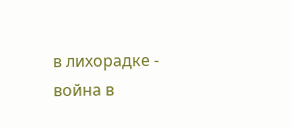в лихорадке - война в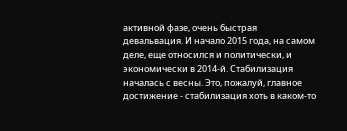активной фазе, очень быстрая девальвация. И начало 2015 года, на самом деле, еще относился и политически, и экономически в 2014-й. Стабилизация началась с весны. Это, пожалуй, главное достижение - стабилизация хоть в каком-то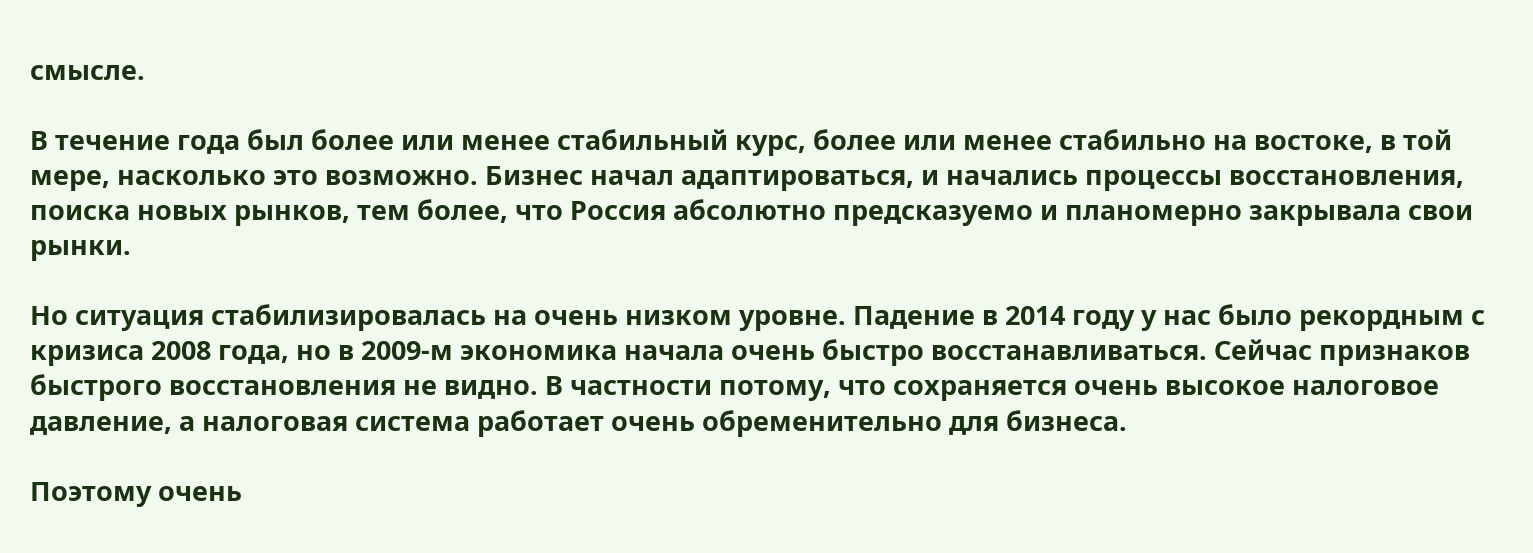смысле.

В течение года был более или менее стабильный курс, более или менее стабильно на востоке, в той мере, насколько это возможно. Бизнес начал адаптироваться, и начались процессы восстановления, поиска новых рынков, тем более, что Россия абсолютно предсказуемо и планомерно закрывала свои рынки.

Но ситуация стабилизировалась на очень низком уровне. Падение в 2014 году у нас было рекордным с кризиса 2008 года, но в 2009-м экономика начала очень быстро восстанавливаться. Сейчас признаков быстрого восстановления не видно. В частности потому, что сохраняется очень высокое налоговое давление, а налоговая система работает очень обременительно для бизнеса.

Поэтому очень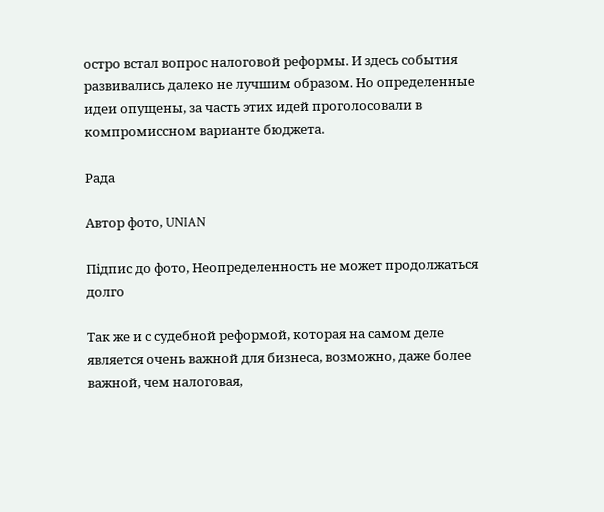остро встал вопрос налоговой реформы. И здесь события развивались далеко не лучшим образом. Но определенные идеи опущены, за часть этих идей проголосовали в компромиссном варианте бюджета.

Рада

Автор фото, UNIAN

Підпис до фото, Неопределенность не может продолжаться долго

Так же и с судебной реформой, которая на самом деле является очень важной для бизнеса, возможно, даже более важной, чем налоговая,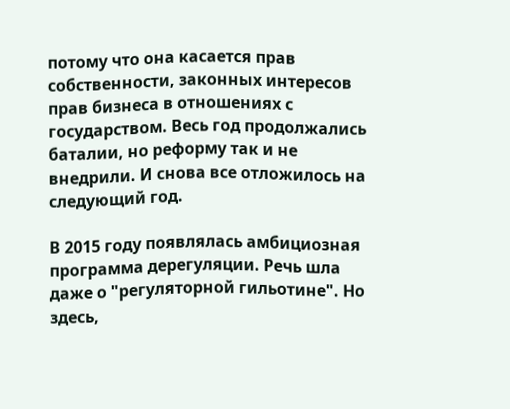потому что она касается прав собственности, законных интересов прав бизнеса в отношениях с государством. Весь год продолжались баталии, но реформу так и не внедрили. И снова все отложилось на следующий год.

В 2015 году появлялась амбициозная программа дерегуляции. Речь шла даже о "регуляторной гильотине". Но здесь,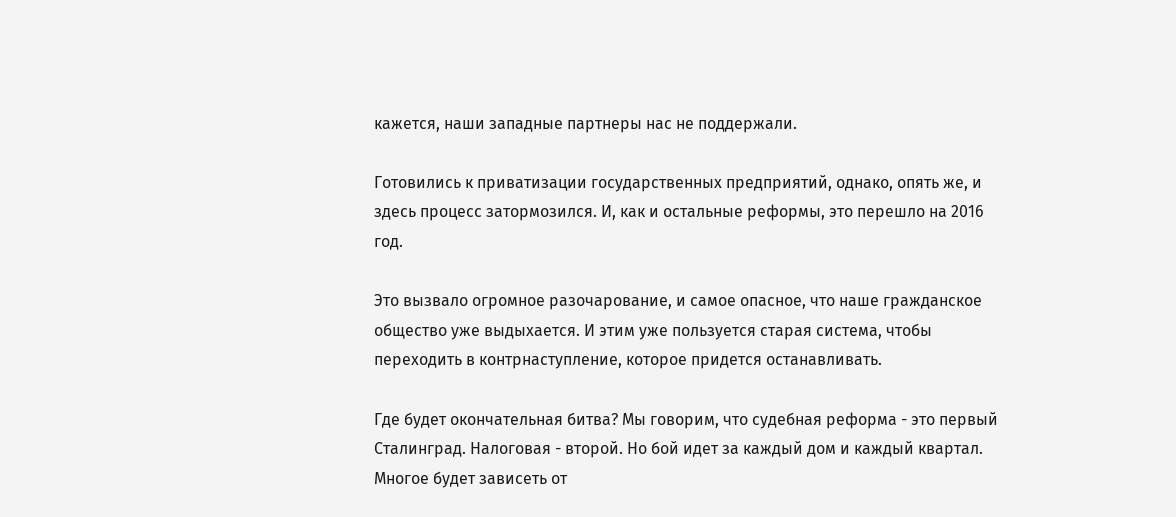кажется, наши западные партнеры нас не поддержали.

Готовились к приватизации государственных предприятий, однако, опять же, и здесь процесс затормозился. И, как и остальные реформы, это перешло на 2016 год.

Это вызвало огромное разочарование, и самое опасное, что наше гражданское общество уже выдыхается. И этим уже пользуется старая система, чтобы переходить в контрнаступление, которое придется останавливать.

Где будет окончательная битва? Мы говорим, что судебная реформа - это первый Сталинград. Налоговая - второй. Но бой идет за каждый дом и каждый квартал. Многое будет зависеть от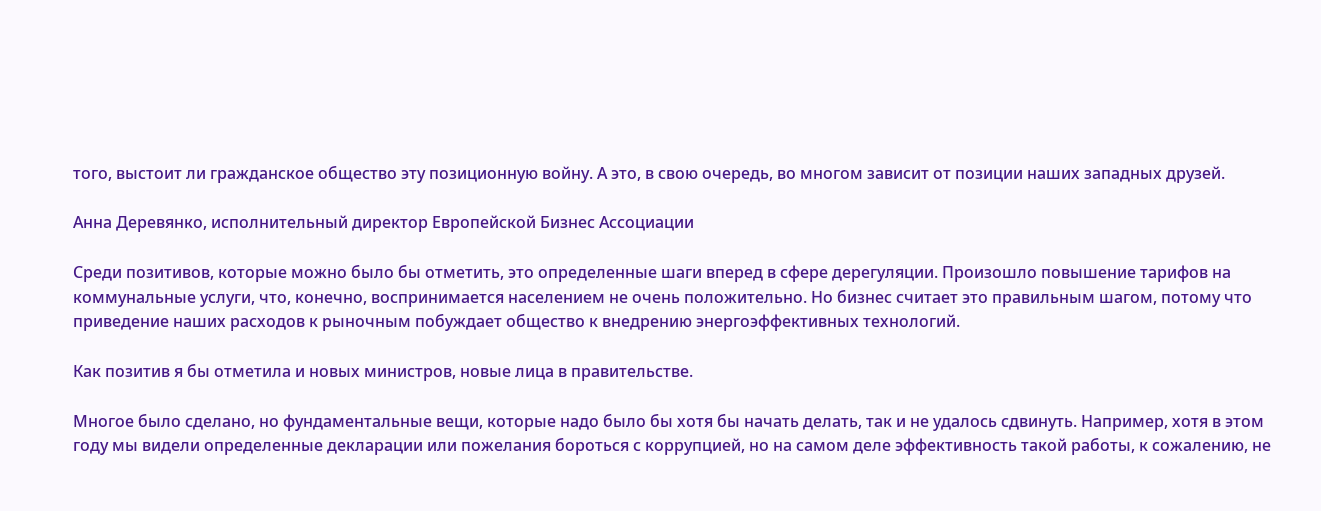того, выстоит ли гражданское общество эту позиционную войну. А это, в свою очередь, во многом зависит от позиции наших западных друзей.

Анна Деревянко, исполнительный директор Европейской Бизнес Ассоциации

Среди позитивов, которые можно было бы отметить, это определенные шаги вперед в сфере дерегуляции. Произошло повышение тарифов на коммунальные услуги, что, конечно, воспринимается населением не очень положительно. Но бизнес считает это правильным шагом, потому что приведение наших расходов к рыночным побуждает общество к внедрению энергоэффективных технологий.

Как позитив я бы отметила и новых министров, новые лица в правительстве.

Многое было сделано, но фундаментальные вещи, которые надо было бы хотя бы начать делать, так и не удалось сдвинуть. Например, хотя в этом году мы видели определенные декларации или пожелания бороться с коррупцией, но на самом деле эффективность такой работы, к сожалению, не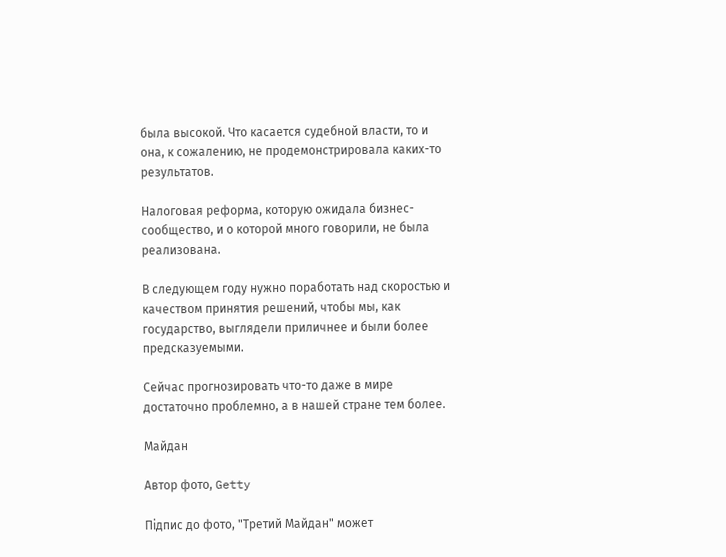была высокой. Что касается судебной власти, то и она, к сожалению, не продемонстрировала каких-то результатов.

Налоговая реформа, которую ожидала бизнес-сообщество, и о которой много говорили, не была реализована.

В следующем году нужно поработать над скоростью и качеством принятия решений, чтобы мы, как государство, выглядели приличнее и были более предсказуемыми.

Сейчас прогнозировать что-то даже в мире достаточно проблемно, а в нашей стране тем более.

Майдан

Автор фото, Getty

Підпис до фото, "Третий Майдан" может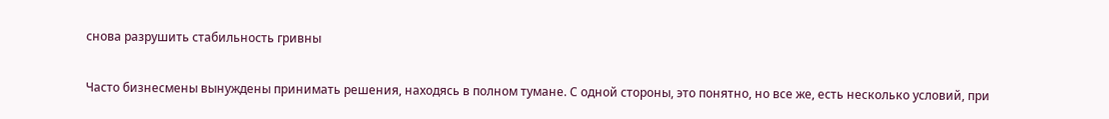снова разрушить стабильность гривны

Часто бизнесмены вынуждены принимать решения, находясь в полном тумане. С одной стороны, это понятно, но все же, есть несколько условий, при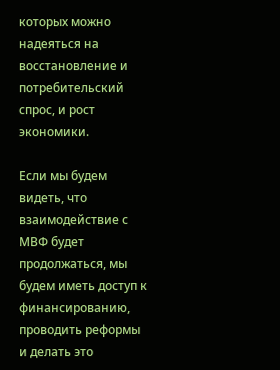которых можно надеяться на восстановление и потребительский спрос, и рост экономики.

Если мы будем видеть, что взаимодействие с МВФ будет продолжаться, мы будем иметь доступ к финансированию, проводить реформы и делать это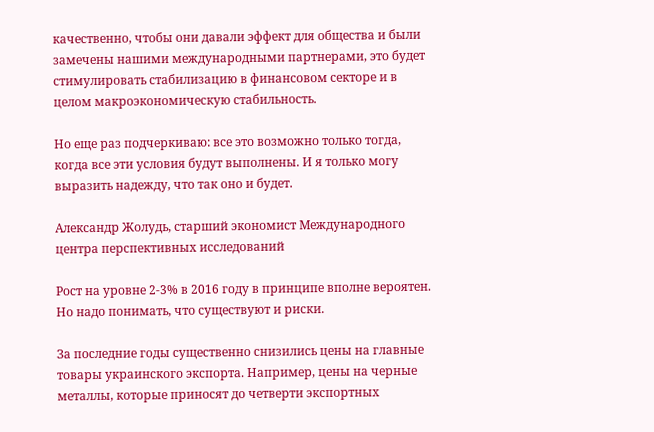качественно, чтобы они давали эффект для общества и были замечены нашими международными партнерами, это будет стимулировать стабилизацию в финансовом секторе и в целом макроэкономическую стабильность.

Но еще раз подчеркиваю: все это возможно только тогда, когда все эти условия будут выполнены. И я только могу выразить надежду, что так оно и будет.

Александр Жолудь, старший экономист Международного центра перспективных исследований

Рост на уровне 2-3% в 2016 году в принципе вполне вероятен. Но надо понимать, что существуют и риски.

За последние годы существенно снизились цены на главные товары украинского экспорта. Например, цены на черные металлы, которые приносят до четверти экспортных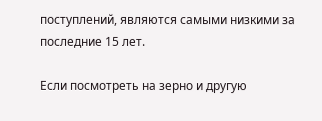поступлений, являются самыми низкими за последние 15 лет.

Если посмотреть на зерно и другую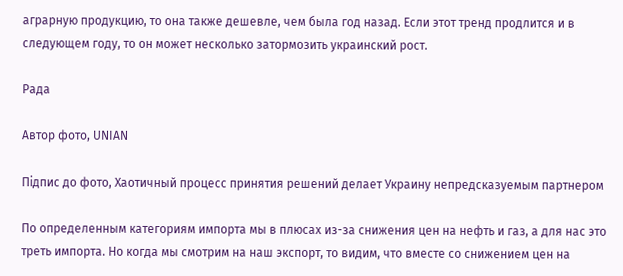аграрную продукцию, то она также дешевле, чем была год назад. Если этот тренд продлится и в следующем году, то он может несколько затормозить украинский рост.

Рада

Автор фото, UNIAN

Підпис до фото, Хаотичный процесс принятия решений делает Украину непредсказуемым партнером

По определенным категориям импорта мы в плюсах из-за снижения цен на нефть и газ, а для нас это треть импорта. Но когда мы смотрим на наш экспорт, то видим, что вместе со снижением цен на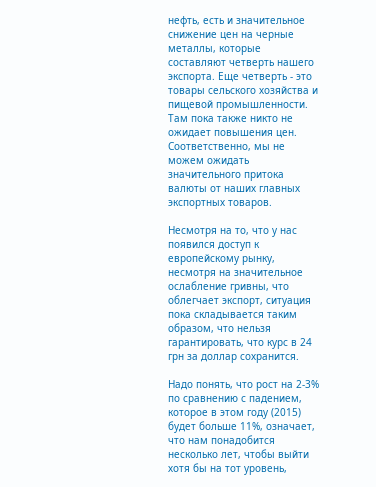нефть, есть и значительное снижение цен на черные металлы, которые составляют четверть нашего экспорта. Еще четверть - это товары сельского хозяйства и пищевой промышленности. Там пока также никто не ожидает повышения цен. Соответственно, мы не можем ожидать значительного притока валюты от наших главных экспортных товаров.

Несмотря на то, что у нас появился доступ к европейскому рынку, несмотря на значительное ослабление гривны, что облегчает экспорт, ситуация пока складывается таким образом, что нельзя гарантировать, что курс в 24 грн за доллар сохранится.

Надо понять, что рост на 2-3% по сравнению с падением, которое в этом году (2015) будет больше 11%, означает, что нам понадобится несколько лет, чтобы выйти хотя бы на тот уровень,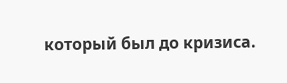который был до кризиса.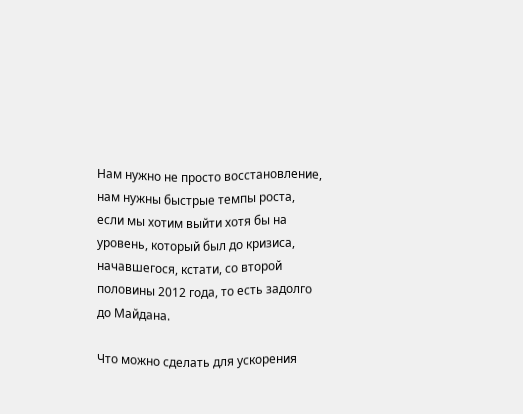Нам нужно не просто восстановление, нам нужны быстрые темпы роста, если мы хотим выйти хотя бы на уровень, который был до кризиса, начавшегося, кстати, со второй половины 2012 года, то есть задолго до Майдана.

Что можно сделать для ускорения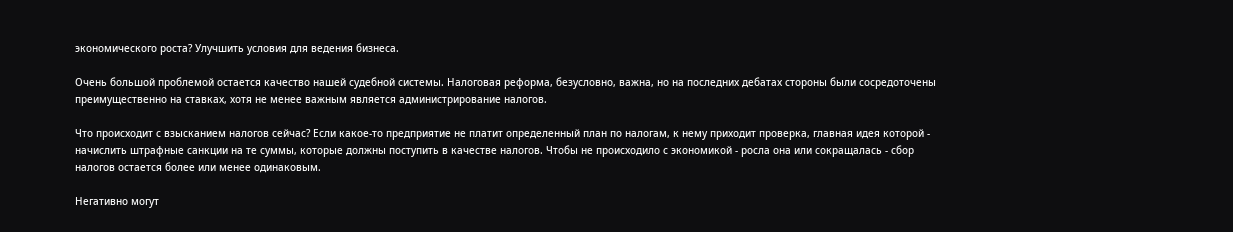экономического роста? Улучшить условия для ведения бизнеса.

Очень большой проблемой остается качество нашей судебной системы. Налоговая реформа, безусловно, важна, но на последних дебатах стороны были сосредоточены преимущественно на ставках, хотя не менее важным является администрирование налогов.

Что происходит с взысканием налогов сейчас? Если какое-то предприятие не платит определенный план по налогам, к нему приходит проверка, главная идея которой - начислить штрафные санкции на те суммы, которые должны поступить в качестве налогов. Чтобы не происходило с экономикой - росла она или сокращалась - сбор налогов остается более или менее одинаковым.

Негативно могут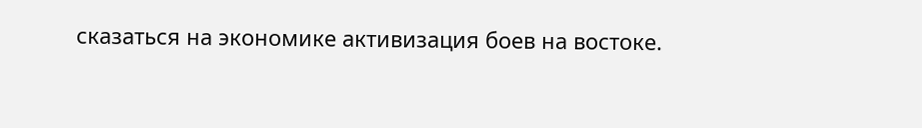сказаться на экономике активизация боев на востоке.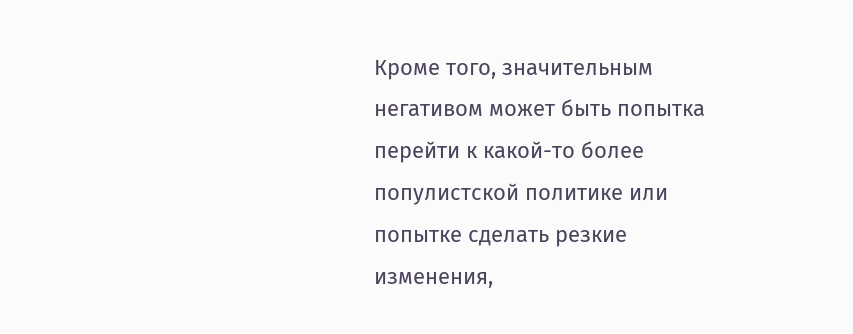Кроме того, значительным негативом может быть попытка перейти к какой-то более популистской политике или попытке сделать резкие изменения,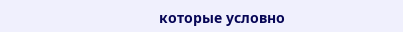которые условно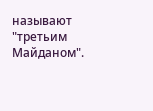называют "третьим Майданом".